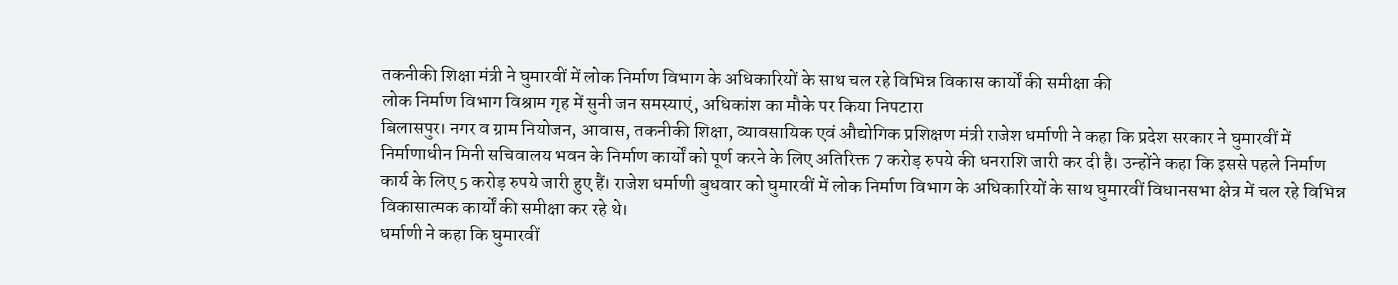तकनीकी शिक्षा मंत्री ने घुमारवीं में लोक निर्माण विभाग के अधिकारियों के साथ चल रहे विभिन्न विकास कार्यों की समीक्षा की
लोक निर्माण विभाग विश्राम गृह में सुनी जन समस्याएं, अधिकांश का मौके पर किया निपटारा
बिलासपुर। नगर व ग्राम नियोजन, आवास, तकनीकी शिक्षा, व्यावसायिक एवं औद्योगिक प्रशिक्षण मंत्री राजेश धर्माणी ने कहा कि प्रदेश सरकार ने घुमारवीं में निर्माणाधीन मिनी सचिवालय भवन के निर्माण कार्यों को पूर्ण करने के लिए अतिरिक्त 7 करोड़ रुपये की धनराशि जारी कर दी है। उन्होंने कहा कि इससे पहले निर्माण कार्य के लिए 5 करोड़ रुपये जारी हुए हैं। राजेश धर्माणी बुधवार को घुमारवीं में लोक निर्माण विभाग के अधिकारियों के साथ घुमारवीं विधानसभा क्षेत्र में चल रहे विभिन्न विकासात्मक कार्यों की समीक्षा कर रहे थे।
धर्माणी ने कहा कि घुमारवीं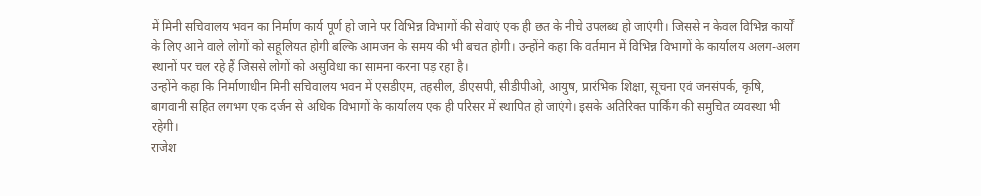में मिनी सचिवालय भवन का निर्माण कार्य पूर्ण हो जाने पर विभिन्न विभागों की सेवाएं एक ही छत के नीचे उपलब्ध हो जाएंगी। जिससे न केवल विभिन्न कार्यों के लिए आने वाले लोगों को सहूलियत होगी बल्कि आमजन के समय की भी बचत होगी। उन्होंने कहा कि वर्तमान में विभिन्न विभागों के कार्यालय अलग-अलग स्थानों पर चल रहे हैं जिससे लोगों को असुविधा का सामना करना पड़ रहा है।
उन्होंने कहा कि निर्माणाधीन मिनी सचिवालय भवन में एसडीएम, तहसील, डीएसपी, सीडीपीओ, आयुष, प्रारंभिक शिक्षा, सूचना एवं जनसंपर्क, कृषि, बागवानी सहित लगभग एक दर्जन से अधिक विभागों के कार्यालय एक ही परिसर में स्थापित हो जाएंगे। इसके अतिरिक्त पार्किंग की समुचित व्यवस्था भी रहेगी।
राजेश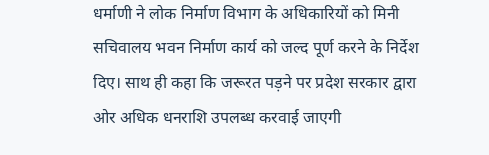धर्माणी ने लोक निर्माण विभाग के अधिकारियों को मिनी सचिवालय भवन निर्माण कार्य को जल्द पूर्ण करने के निर्देश दिए। साथ ही कहा कि जरूरत पड़ने पर प्रदेश सरकार द्वारा ओर अधिक धनराशि उपलब्ध करवाई जाएगी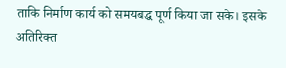ताकि निर्माण कार्य को समयबद्ध पूर्ण किया जा सके। इसके अतिरिक्त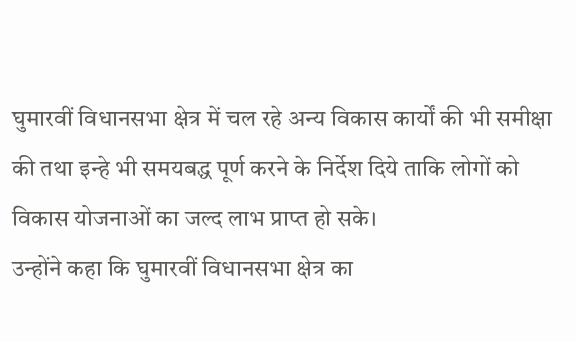घुमारवीं विधानसभा क्षेत्र में चल रहे अन्य विकास कार्यों की भी समीक्षा की तथा इन्हे भी समयबद्ध पूर्ण करने के निर्देश दिये ताकि लोगों को विकास योजनाओं का जल्द लाभ प्राप्त हो सके।
उन्होंने कहा कि घुमारवीं विधानसभा क्षेत्र का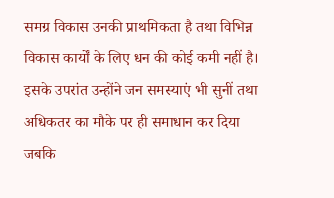समग्र विकास उनकी प्राथमिकता है तथा विभिन्न विकास कार्यों के लिए धन की कोई कमी नहीं है। इसके उपरांत उन्होंने जन समस्याएं भी सुनीं तथा अधिकतर का मौके पर ही समाधान कर दिया जबकि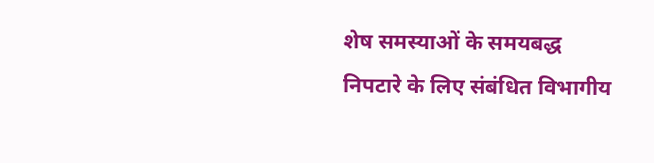शेष समस्याओं के समयबद्ध निपटारे के लिए संबंधित विभागीय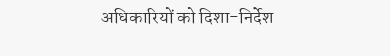अधिकारियों को दिशा-निर्देश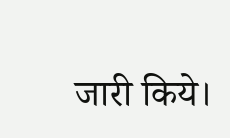जारी किये।